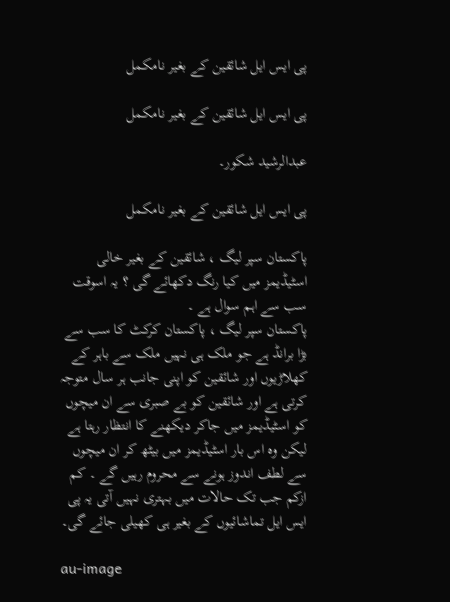پی ایس ایل شائقین کے بغیر نامکمل

پی ایس ایل شائقین کے بغیر نامکمل

عبدالرشید شکور۔

پی ایس ایل شائقین کے بغیر نامکمل

پاکستان سپر لیگ ، شائقین کے بغیر خالی اسٹیڈیمز میں کیا رنگ دکھائے گی ؟ یہ اسوقت سب سے اہم سوال ہے ۔
پاکستان سپر لیگ ، پاکستان کرکٹ کا سب سے بڑا برانڈ ہے جو ملک ہی نہیں ملک سے باہر کے کھلاڑیوں اور شائقین کو اپنی جانب ہر سال متوجہ کرتی ہے اور شائقین کو بے صبری سے ان میچوں کو اسٹیڈیمز میں جاکر دیکھنے کا انتظار رہتا ہے لیکن وہ اس بار اسٹیڈیمز میں بیٹھ کر ان میچوں سے لطف اندوز ہونے سے محروم رہیں گے ۔ کم ازکم جب تک حالات میں بہتری نہیں آتی یہ پی ایس ایل تماشائیوں کے بغیر ہی کھیلی جائے گی۔

au-image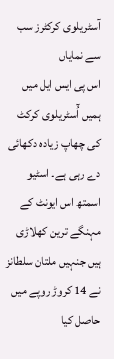آسٹریلوی کرکٹرز سب سے نمایاں
اس پی ایس ایل میں ہمیں آُسٹریلوی کرکٹ کی چھاپ زیادہ دکھائی دے رہی ہے۔ اسٹیو اسمتھ اس ایونٹ کے مہنگے ترین کھلاڑی ہیں جنہیں ملتان سلطانز نے 14 کروڑ روپے میں حاصل کیا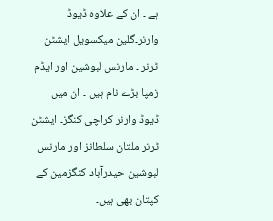ہے ۔ ان کے علاوہ ڈیوڈ وارنر۔گلین میکسویل ایشٹن ٹرنر ۔ مارنس لبوشین اور ایڈم زمپا بڑے نام ہیں ۔ ان میں ڈیوڈ وارنر کراچی کنگز۔ ایشٹن ٹرنر ملتان سلطانز اور مارنس لبوشین حیدرآباد کنگزمین کے کپتان بھی ہیں۔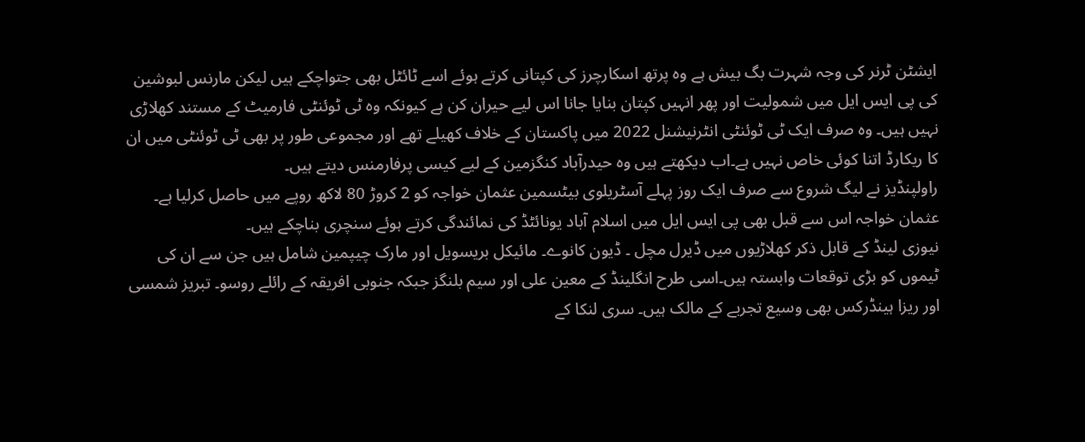ایشٹن ٹرنر کی وجہ شہرت بگ بیش ہے وہ پرتھ اسکارچرز کی کپتانی کرتے ہوئے اسے ٹائٹل بھی جتواچکے ہیں لیکن مارنس لبوشین کی پی ایس ایل میں شمولیت اور پھر انہیں کپتان بنایا جانا اس لیے حیران کن ہے کیونکہ وہ ٹی ٹوئنٹی فارمیٹ کے مستند کھلاڑی نہیں ہیں۔ وہ صرف ایک ٹی ٹوئنٹی انٹرنیشنل 2022 میں پاکستان کے خلاف کھیلے تھے اور مجموعی طور پر بھی ٹی ٹوئنٹی میں ان کا ریکارڈ اتنا کوئی خاص نہیں ہے۔اب دیکھتے ہیں وہ حیدرآباد کنگزمین کے لیے کیسی پرفارمنس دیتے ہیں۔
راولپنڈیز نے لیگ شروع سے صرف ایک روز پہلے آسٹریلوی بیٹسمین عثمان خواجہ کو 2 کروڑ 80 لاکھ روپے میں حاصل کرلیا ہے۔ عثمان خواجہ اس سے قبل بھی پی ایس ایل میں اسلام آباد یونائٹڈ کی نمائندگی کرتے ہوئے سنچری بناچکے ہیں۔
نیوزی لینڈ کے قابل ذکر کھلاڑیوں میں ڈیرل مچل ۔ ڈیون کانوے۔ مائیکل بریسویل اور مارک چیپمین شامل ہیں جن سے ان کی ٹیموں کو بڑی توقعات وابستہ ہیں۔اسی طرح انگلینڈ کے معین علی اور سیم بلنگز جبکہ جنوبی افریقہ کے رائلے روسو۔ تبریز شمسی اور ریزا ہینڈرکس بھی وسیع تجربے کے مالک ہیں۔ سری لنکا کے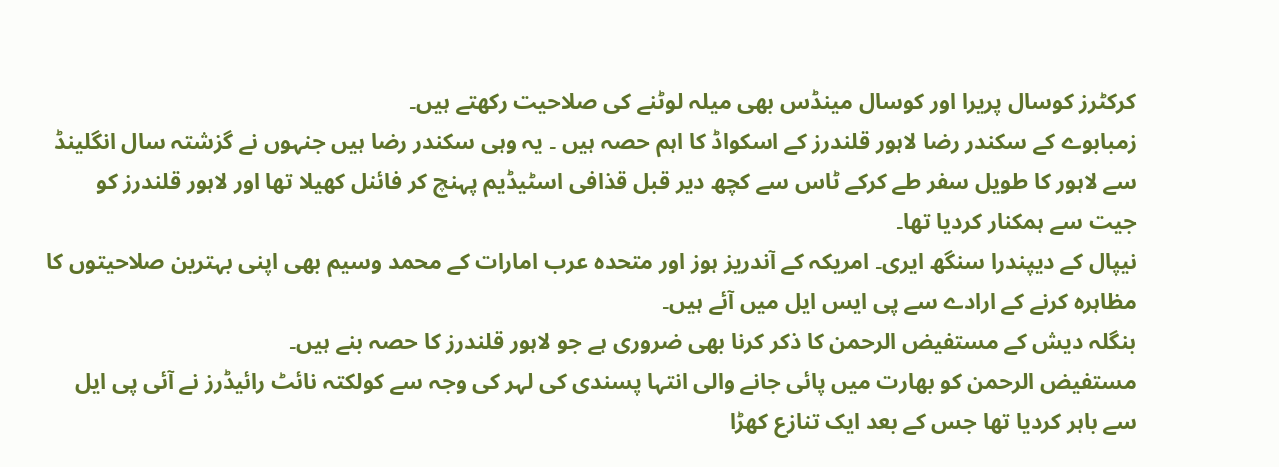کرکٹرز کوسال پریرا اور کوسال مینڈس بھی میلہ لوٹنے کی صلاحیت رکھتے ہیں۔
زمبابوے کے سکندر رضا لاہور قلندرز کے اسکواڈ کا اہم حصہ ہیں ۔ یہ وہی سکندر رضا ہیں جنہوں نے گزشتہ سال انگلینڈ سے لاہور کا طویل سفر طے کرکے ٹاس سے کچھ دیر قبل قذافی اسٹیڈیم پہنچ کر فائنل کھیلا تھا اور لاہور قلندرز کو جیت سے ہمکنار کردیا تھا۔
نیپال کے دیپندرا سنگھ ایری۔ امریکہ کے آندریز ہوز اور متحدہ عرب امارات کے محمد وسیم بھی اپنی بہترین صلاحیتوں کا مظاہرہ کرنے کے ارادے سے پی ایس ایل میں آئے ہیں۔
بنگلہ دیش کے مستفیض الرحمن کا ذکر کرنا بھی ضروری ہے جو لاہور قلندرز کا حصہ بنے ہیں۔
مستفیض الرحمن کو بھارت میں پائی جانے والی انتہا پسندی کی لہر کی وجہ سے کولکتہ نائٹ رائیڈرز نے آئی پی ایل سے باہر کردیا تھا جس کے بعد ایک تنازع کھڑا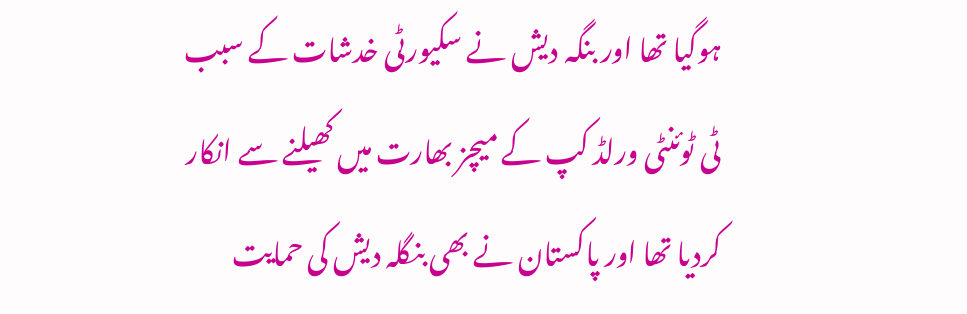ہوگیا تھا اور بنگہ دیش نے سکیورٹی خدشات کے سبب ٹی ٹوئنٹی ورلڈ کپ کے میچز بھارت میں کھیلنے سے انکار کردیا تھا اور پاکستان نے بھی بنگلہ دیش کی حمایت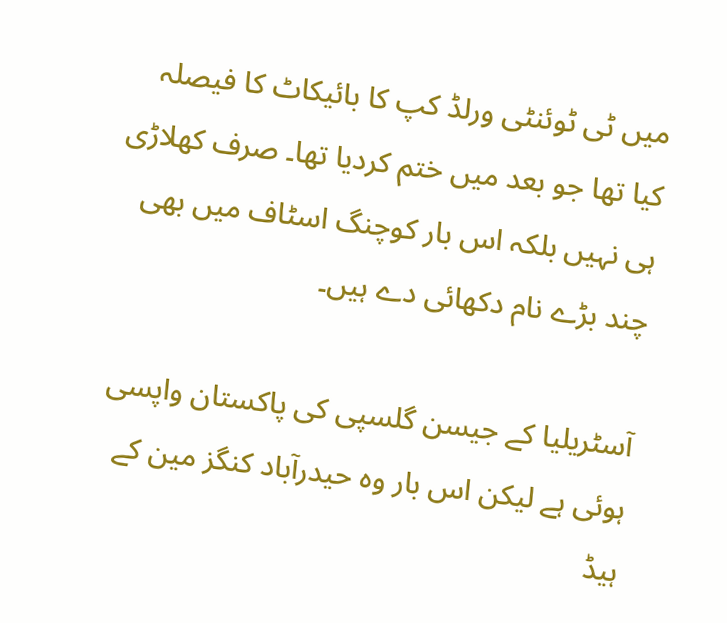میں ٹی ٹوئنٹی ورلڈ کپ کا بائیکاٹ کا فیصلہ کیا تھا جو بعد میں ختم کردیا تھا۔ صرف کھلاڑی ہی نہیں بلکہ اس بار کوچنگ اسٹاف میں بھی چند بڑے نام دکھائی دے ہیں۔

آسٹریلیا کے جیسن گلسپی کی پاکستان واپسی ہوئی ہے لیکن اس بار وہ حیدرآباد کنگز مین کے ہیڈ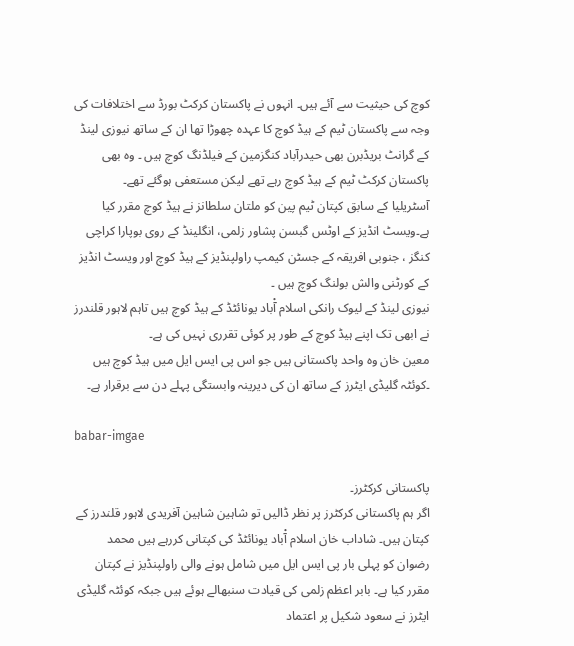کوچ کی حیثیت سے آئے ہیں۔ انہوں نے پاکستان کرکٹ بورڈ سے اختلافات کی وجہ سے پاکستان ٹیم کے ہیڈ کوچ کا عہدہ چھوڑا تھا ان کے ساتھ نیوزی لینڈ کے گرانٹ بریڈبرن بھی حیدرآباد کنگزمین کے فیلڈنگ کوچ ہیں ۔ وہ بھی پاکستان کرکٹ ٹیم کے ہیڈ کوچ رہے تھے لیکن مستعفی ہوگئے تھے۔
آسٹریلیا کے سابق کپتان ٹیم پین کو ملتان سلطانز نے ہیڈ کوچ مقرر کیا ہے۔ویسٹ انڈیز کے اوٹس گبسن پشاور زلمی، انگلینڈ کے روی بوپارا کراچی کنگز ، جنوبی افریقہ کے جسٹن کیمپ راولپنڈیز کے ہیڈ کوچ اور ویسٹ انڈیز کے کورٹنی والش بولنگ کوچ ہیں ۔
نیوزی لینڈ کے لیوک رانکی اسلام آْباد یونائٹڈ کے ہیڈ کوچ ہیں تاہم لاہور قلندرز نے ابھی تک اپنے ہیڈ کوچ کے طور پر کوئی تقرری نہیں کی ہے۔
معین خان وہ واحد پاکستانی ہیں جو اس پی ایس ایل میں ہیڈ کوچ ہیں ۔کوئٹہ گلیڈی ایٹرز کے ساتھ ان کی دیرینہ وابستگی پہلے دن سے برقرار ہے۔

babar-imgae

پاکستانی کرکٹرز۔
اگر ہم پاکستانی کرکٹرز پر نظر ڈالیں تو شاہین شاہین آفریدی لاہور قلندرز کے کپتان ہیں۔ شاداب خان اسلام آْباد یونائٹڈ کی کپتانی کررہے ہیں محمد رضوان کو پہلی بار پی ایس ایل میں شامل ہونے والی راولپنڈیز نے کپتان مقرر کیا ہے۔ بابر اعظم زلمی کی قیادت سنبھالے ہوئے ہیں جبکہ کوئٹہ گلیڈی ایٹرز نے سعود شکیل پر اعتماد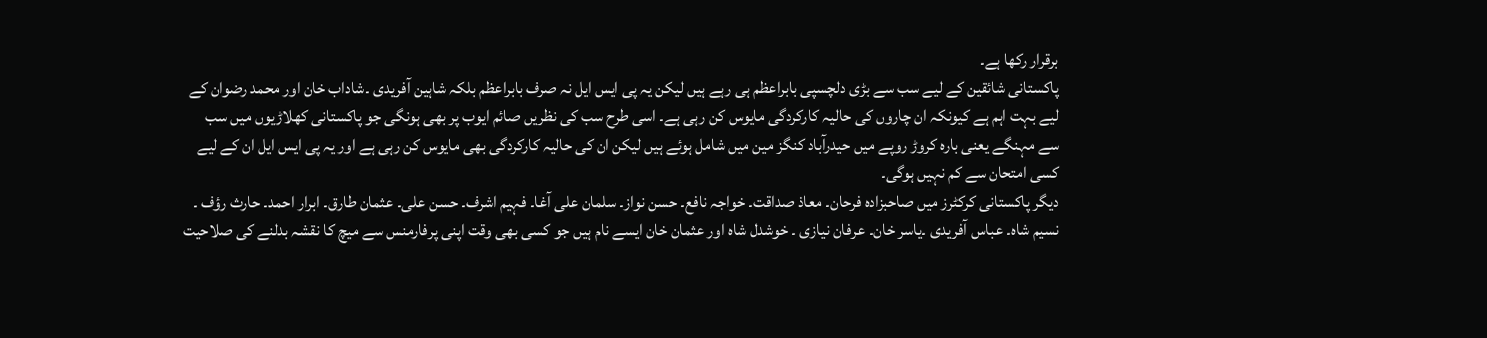برقرار رکھا ہے۔
پاکستانی شائقین کے لیے سب سے بڑی دلچسپی بابراعظم ہی رہے ہیں لیکن یہ پی ایس ایل نہ صرف بابراعظم بلکہ شاہین آفریدی ۔شاداب خان اور محمد رضوان کے لیے بہت اہم ہے کیونکہ ان چاروں کی حالیہ کارکردگی مایوس کن رہی ہے۔ اسی طرح سب کی نظریں صائم ایوب پر بھی ہونگی جو پاکستانی کھلاڑیوں میں سب سے مہنگے یعنی بارہ کروڑ روپے میں حیدرآباد کنگز مین میں شامل ہوئے ہیں لیکن ان کی حالیہ کارکردگی بھی مایوس کن رہی ہے اور یہ پی ایس ایل ان کے لیے کسی امتحان سے کم نہیں ہوگی۔
دیگر پاکستانی کرکٹرز میں صاحبزادہ فرحان۔ معاذ صداقت۔ خواجہ نافع۔ حسن نواز۔ سلمان علی آغا۔ فہیم اشرف۔ حسن علی۔ عثمان طارق۔ ابرار احمد۔ حارث رؤف ۔ نسیم شاہ۔ عباس آفریدی ۔یاسر خان۔ عرفان نیازی ۔ خوشدل شاہ اور عثمان خان ایسے نام ہیں جو کسی بھی وقت اپنی پرفارمنس سے میچ کا نقشہ بدلنے کی صلاحیت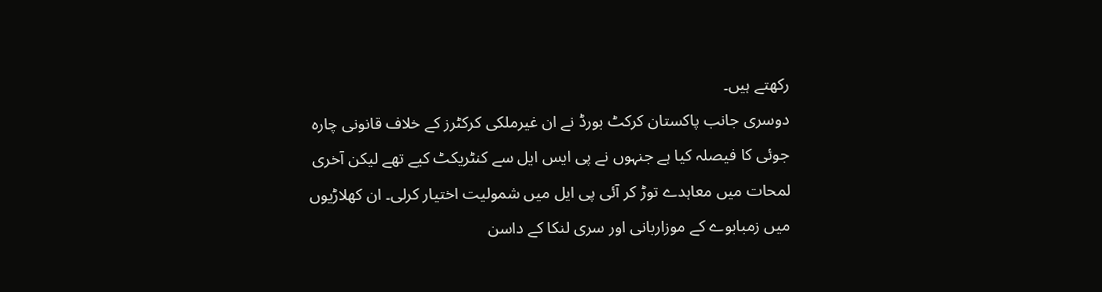رکھتے ہیں۔
دوسری جانب پاکستان کرکٹ بورڈ نے ان غیرملکی کرکٹرز کے خلاف قانونی چارہ جوئی کا فیصلہ کیا ہے جنہوں نے پی ایس ایل سے کنٹریکٹ کیے تھے لیکن آخری لمحات میں معاہدے توڑ کر آئی پی ایل میں شمولیت اختیار کرلی۔ ان کھلاڑیوں میں زمبابوے کے موزاربانی اور سری لنکا کے داسن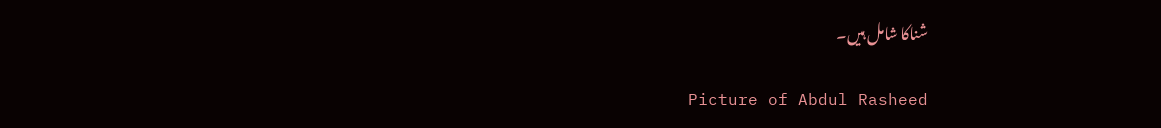شناکا شامل ہیں۔

Picture of Abdul Rasheed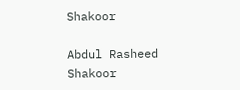Shakoor

Abdul Rasheed Shakoor